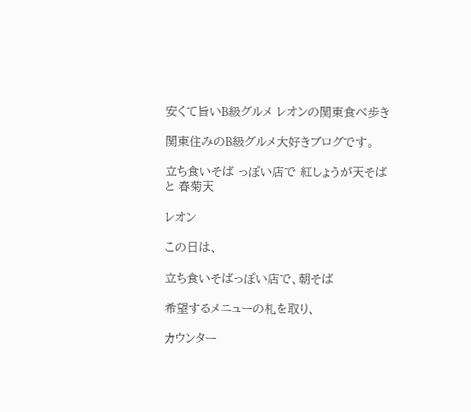安くて旨いB級グルメ レオンの関東食べ歩き

関東住みのB級グルメ大好きブログです。

立ち食いそば っぽい店で 紅しょうが天そば と 春菊天

レオン

この日は、

立ち食いそばっぽい店で、朝そば

希望するメニューの札を取り、

カウンター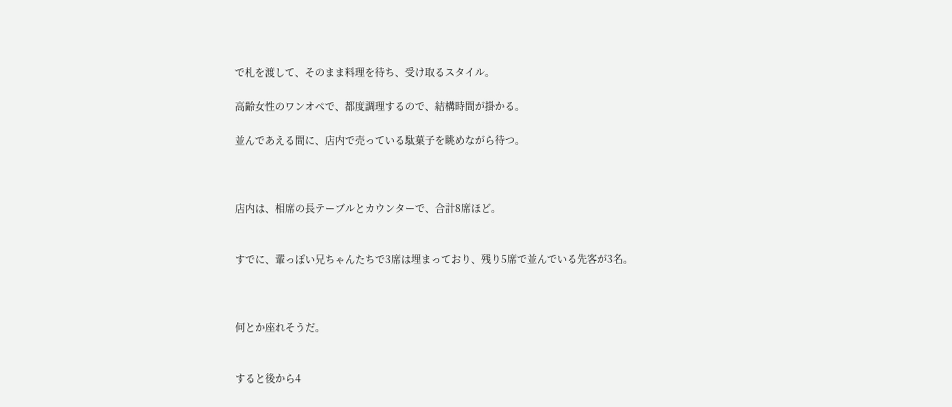で札を渡して、そのまま料理を待ち、受け取るスタイル。

高齢女性のワンオペで、都度調理するので、結構時間が掛かる。

並んであえる間に、店内で売っている駄菓子を眺めながら待つ。



店内は、相席の長テーブルとカウンターで、合計8席ほど。


すでに、輩っぽい兄ちゃんたちで3席は埋まっており、残り5席で並んでいる先客が3名。



何とか座れそうだ。


すると後から4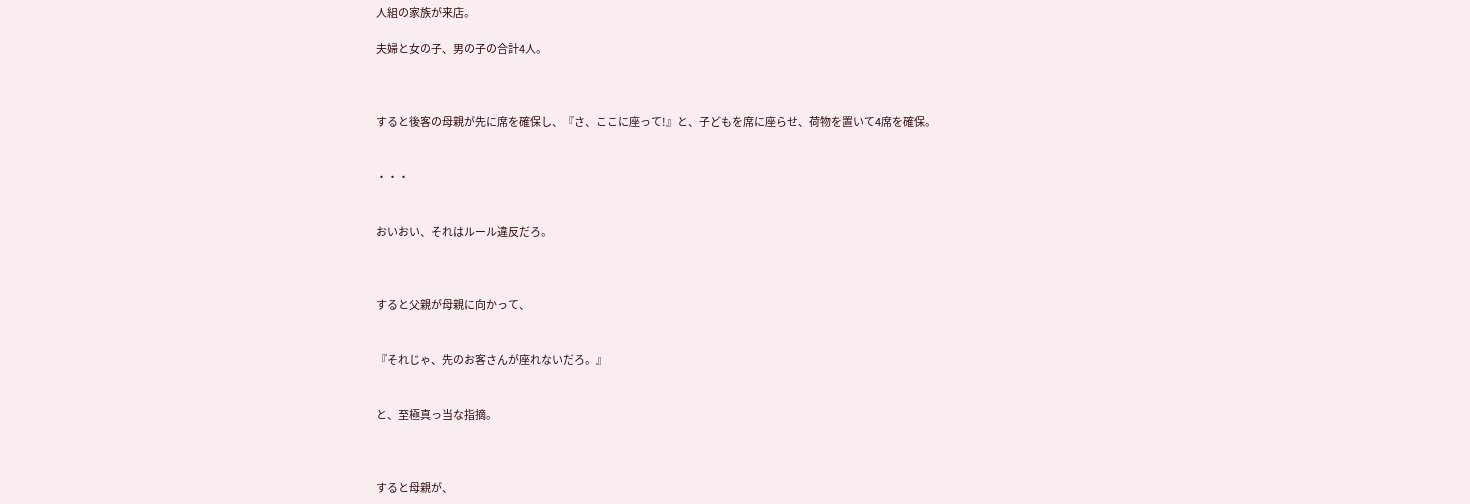人組の家族が来店。

夫婦と女の子、男の子の合計4人。



すると後客の母親が先に席を確保し、『さ、ここに座って!』と、子どもを席に座らせ、荷物を置いて4席を確保。


・・・


おいおい、それはルール違反だろ。



すると父親が母親に向かって、


『それじゃ、先のお客さんが座れないだろ。』


と、至極真っ当な指摘。



すると母親が、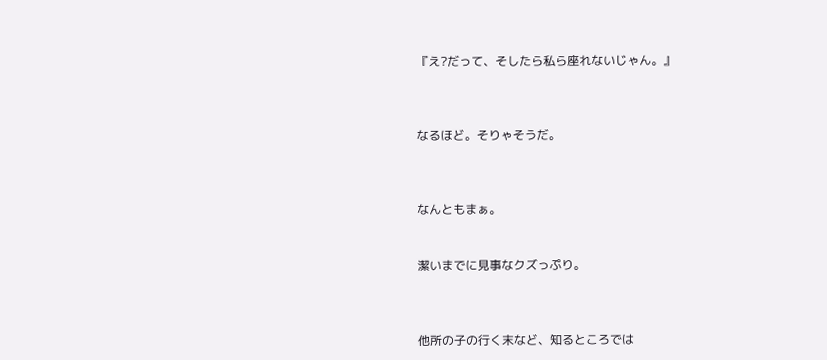『え?だって、そしたら私ら座れないじゃん。』



なるほど。そりゃそうだ。



なんともまぁ。


潔いまでに見事なクズっぷり。



他所の子の行く末など、知るところでは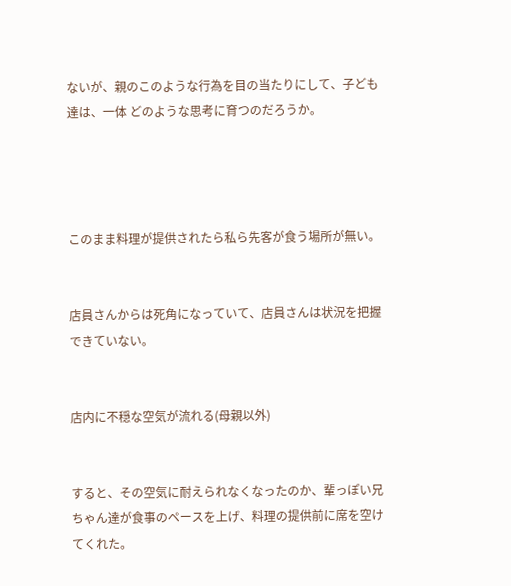ないが、親のこのような行為を目の当たりにして、子ども達は、一体 どのような思考に育つのだろうか。




このまま料理が提供されたら私ら先客が食う場所が無い。


店員さんからは死角になっていて、店員さんは状況を把握できていない。


店内に不穏な空気が流れる(母親以外)


すると、その空気に耐えられなくなったのか、輩っぽい兄ちゃん達が食事のペースを上げ、料理の提供前に席を空けてくれた。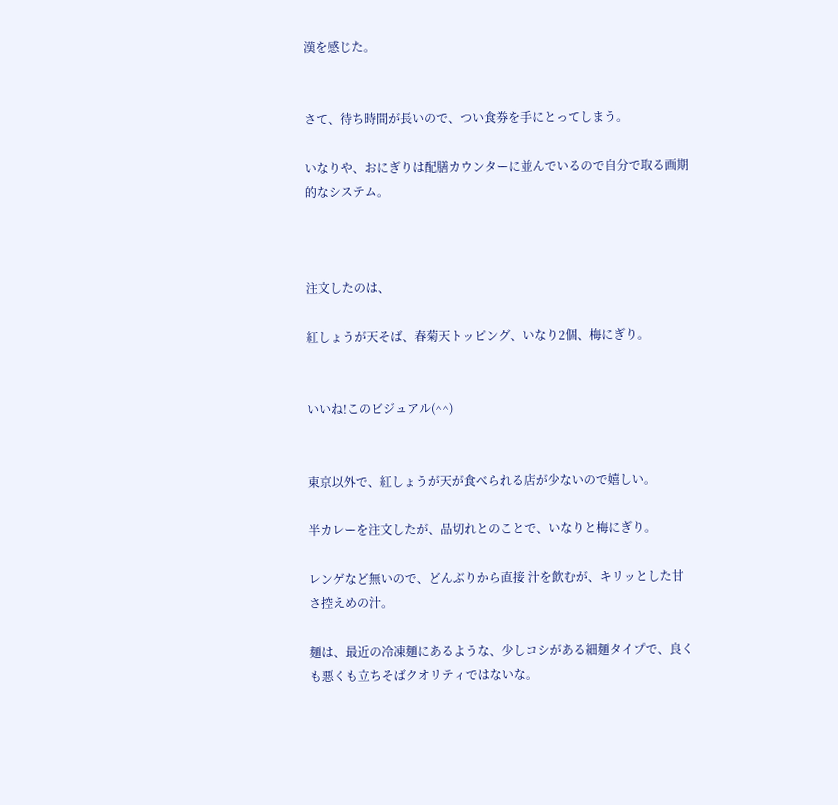漢を感じた。


さて、待ち時間が長いので、つい食券を手にとってしまう。

いなりや、おにぎりは配膳カウンターに並んでいるので自分で取る画期的なシステム。



注文したのは、

紅しょうが天そば、春菊天トッピング、いなり2個、梅にぎり。


いいね!このビジュアル(^^)


東京以外で、紅しょうが天が食べられる店が少ないので嬉しい。

半カレーを注文したが、品切れとのことで、いなりと梅にぎり。

レンゲなど無いので、どんぶりから直接 汁を飲むが、キリッとした甘さ控えめの汁。

麺は、最近の冷凍麺にあるような、少しコシがある細麺タイプで、良くも悪くも立ちそばクオリティではないな。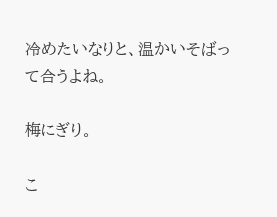冷めたいなりと、温かいそばって合うよね。

梅にぎり。

こ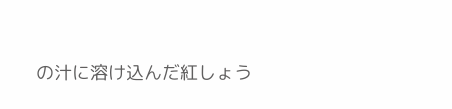の汁に溶け込んだ紅しょう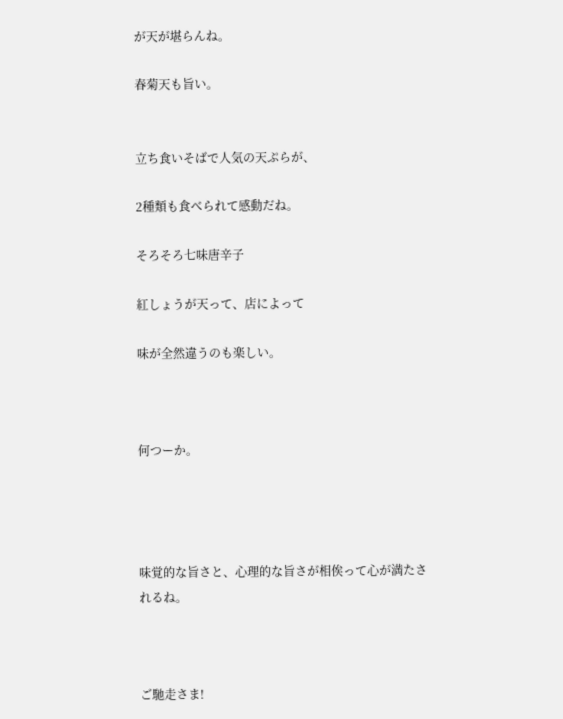が天が堪らんね。

春菊天も旨い。


立ち食いそばで人気の天ぷらが、

2種類も食べられて感動だね。

そろそろ七味唐辛子

紅しょうが天って、店によって

味が全然違うのも楽しい。



何つーか。




味覚的な旨さと、心理的な旨さが相俟って心が満たされるね。



ご馳走さま!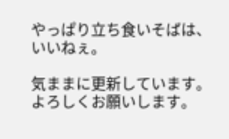やっぱり立ち食いそばは、いいねぇ。

気ままに更新しています。よろしくお願いします。